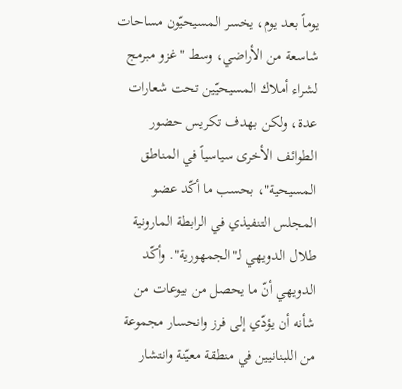يوماً بعد يوم، يخسر المسيحيّون مساحات شاسعة من الأراضي، وسط "غزو مبرمج لشراء أملاك المسيحيّين تحت شعارات عدة، ولكن بهدف تكريس حضور الطوائف الأخرى سياسياً في المناطق المسيحية"، بحسب ما أكّد عضو المجلس التنفيذي في الرابطة المارونية طلال الدويهي لـ"الجمهورية". وأكّد الدويهي أنّ ما يحصل من بيوعات من شأنه أن يؤدّي إلى فرز وانحسار مجموعة من اللبنانيين في منطقة معيّنة وانتشار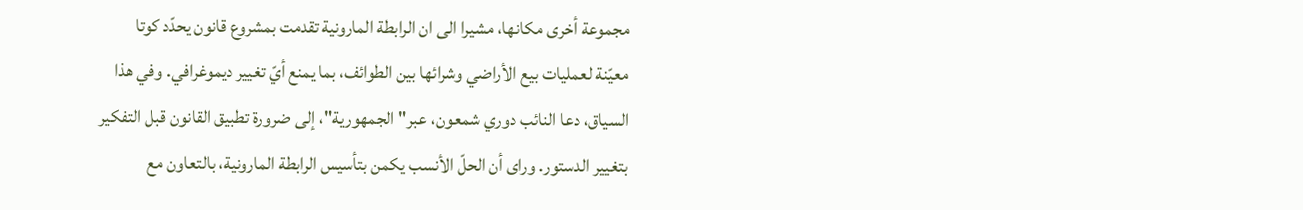مجموعة أخرى مكانها، مشيرا الى ان الرابطة المارونية تقدمت بمشروع قانون يحدّد كوتا معيّنة لعمليات بيع الأراضي وشرائها بين الطوائف، بما يمنع أيّ تغيير ديموغرافي. وفي هذا السياق، دعا النائب دوري شمعون، عبر"الجمهورية"، إلى ضرورة تطبيق القانون قبل التفكير بتغيير الدستور. وراى أن الحلّ الأنسب يكمن بتأسيس الرابطة المارونية، بالتعاون مع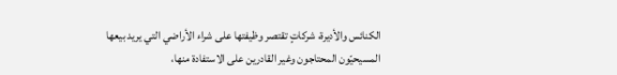الكنائس والأديرة، شركاتٍ تقتصر وظيفتها على شراء الأراضي التي يريد بيعها المسيحيّون المحتاجون وغير القادرين على الاستفادة منها،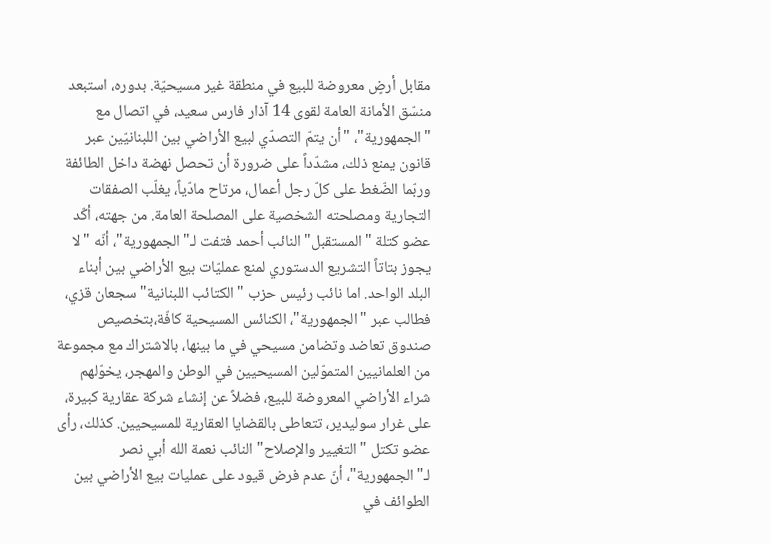مقابل أرضٍ معروضة للبيع في منطقة غير مسيحيّة. بدوره، استبعد منسّق الأمانة العامة لقوى 14 آذار فارس سعيد، في اتصال مع "الجمهورية"، "أن يتمّ التصدّي لبيع الأراضي بين اللبنانيّين عبر قانون يمنع ذلك، مشدّداً على ضرورة أن تحصل نهضة داخل الطائفة وربّما الضّغط على كلّ رجل أعمال، مرتاح مادّياً، يغلّب الصفقات التجارية ومصلحته الشخصية على المصلحة العامة. من جهته، أكّد عضو كتلة "المستقبل" النائب أحمد فتفت لـ"الجمهورية"، أنّه "لا يجوز بتاتاً التشريع الدستوري لمنع عمليّات بيع الأراضي بين أبناء البلد الواحد. اما نائب رئيس حزب "الكتائب اللبنانية" سجعان قزي، فطالب عبر "الجمهورية"، الكنائس المسيحية كافّة،بتخصيص صندوق تعاضد وتضامن مسيحي في ما بينها، بالاشتراك مع مجموعة من العلمانيين المتموّلين المسيحيين في الوطن والمهجر، يخوّلهم شراء الأراضي المعروضة للبيع، فضلاً عن إنشاء شركة عقارية كبيرة، على غرار سوليدير، تتعاطى بالقضايا العقارية للمسيحيين. كذلك، رأى عضو تكتل "التغيير والإصلاح" النائب نعمة الله أبي نصر لـ"الجمهورية"، أنّ عدم فرض قيود على عمليات بيع الأراضي بين الطوائف في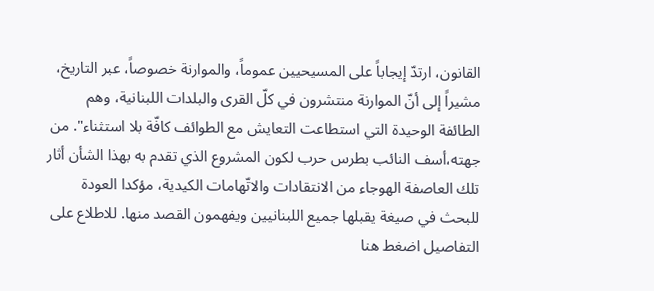القانون، ارتدّ إيجاباً على المسيحيين عموماً، والموارنة خصوصاً، عبر التاريخ، مشيراً إلى أنّ الموارنة منتشرون في كلّ القرى والبلدات اللبنانية، وهم الطائفة الوحيدة التي استطاعت التعايش مع الطوائف كافّة بلا استثناء". من جهته،أسف النائب بطرس حرب لكون المشروع الذي تقدم به بهذا الشأن أثار تلك العاصفة الهوجاء من الانتقادات والاتّهامات الكيدية، مؤكدا العودة للبحث في صيغة يقبلها جميع اللبنانيين ويفهمون القصد منها. للاطلاع على التفاصيل اضغط هنا